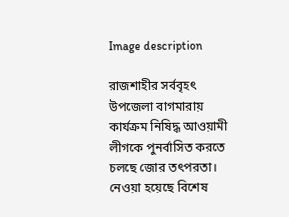Image description

রাজশাহীর সর্ববৃহৎ উপজেলা বাগমারায় কার্যক্রম নিষিদ্ধ আওয়ামী লীগকে পুনর্বাসিত করতে চলছে জোর তৎপরতা। নেওয়া হয়েছে বিশেষ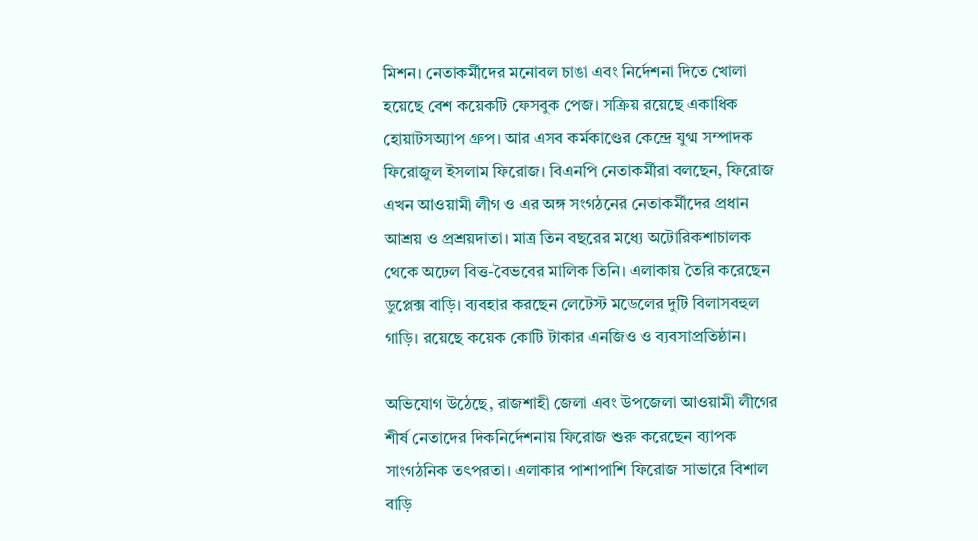মিশন। নেতাকর্মীদের মনোবল চাঙা এবং নির্দেশনা দিতে খোলা হয়েছে বেশ কয়েকটি ফেসবুক পেজ। সক্রিয় রয়েছে একাধিক হোয়াটসঅ্যাপ গ্রুপ। আর এসব কর্মকাণ্ডের কেন্দ্রে যুগ্ম সম্পাদক ফিরোজুল ইসলাম ফিরোজ। বিএনপি নেতাকর্মীরা বলছেন, ফিরোজ এখন আওয়ামী লীগ ও এর অঙ্গ সংগঠনের নেতাকর্মীদের প্রধান আশ্রয় ও প্রশ্রয়দাতা। মাত্র তিন বছরের মধ্যে অটোরিকশাচালক থেকে অঢেল বিত্ত-বৈভবের মালিক তিনি। এলাকায় তৈরি করেছেন ডুপ্লেক্স বাড়ি। ব্যবহার করছেন লেটেস্ট মডেলের দুটি বিলাসবহুল গাড়ি। রয়েছে কয়েক কোটি টাকার এনজিও ও ব্যবসাপ্রতিষ্ঠান।

অভিযোগ উঠেছে, রাজশাহী জেলা এবং উপজেলা আওয়ামী লীগের শীর্ষ নেতাদের দিকনির্দেশনায় ফিরোজ শুরু করেছেন ব্যাপক সাংগঠনিক তৎপরতা। এলাকার পাশাপাশি ফিরোজ সাভারে বিশাল বাড়ি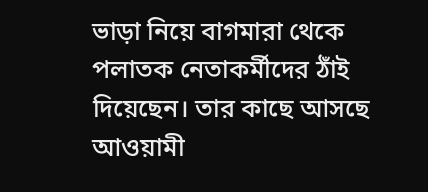ভাড়া নিয়ে বাগমারা থেকে পলাতক নেতাকর্মীদের ঠাঁই দিয়েছেন। তার কাছে আসছে আওয়ামী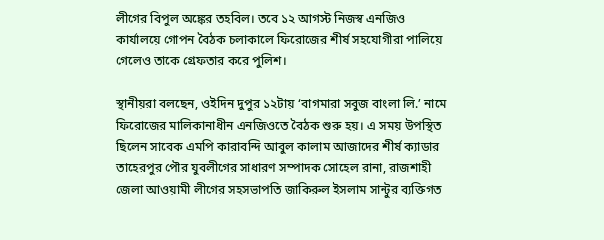লীগের বিপুল অঙ্কের তহবিল। তবে ১২ আগস্ট নিজস্ব এনজিও কার্যালয়ে গোপন বৈঠক চলাকালে ফিরোজের শীর্ষ সহযোগীরা পালিয়ে গেলেও তাকে গ্রেফতার করে পুলিশ।

স্থানীয়রা বলছেন, ওইদিন দুপুর ১২টায় ‘বাগমারা সবুজ বাংলা লি.’ নামে ফিরোজের মালিকানাধীন এনজিওতে বৈঠক শুরু হয়। এ সময় উপস্থিত ছিলেন সাবেক এমপি কারাবন্দি আবুল কালাম আজাদের শীর্ষ ক্যাডার তাহেরপুর পৌর যুবলীগের সাধারণ সম্পাদক সোহেল রানা, রাজশাহী জেলা আওয়ামী লীগের সহসভাপতি জাকিরুল ইসলাম সান্টুর ব্যক্তিগত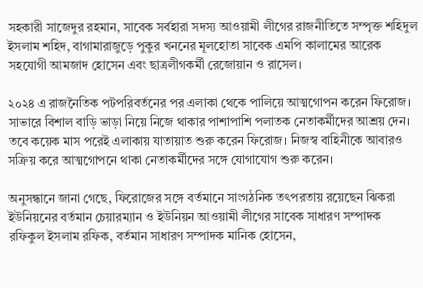সহকারী সাজেদুর রহমান, সাবেক সর্বহারা সদস্য আওয়ামী লীগের রাজনীতিতে সম্পৃক্ত শহিদুল ইসলাম শহিদ, বাগামারাজুড়ে পুকুর খননের মূলহোতা সাবেক এমপি কালামের আরেক সহযোগী আমজাদ হোসেন এবং ছাত্রলীগকর্মী রেজোয়ান ও রাসেল।

২০২৪ এ রাজনৈতিক পটপরিবর্তনের পর এলাকা থেকে পালিয়ে আত্মগোপন করেন ফিরোজ। সাভারে বিশাল বাড়ি ভাড়া নিয়ে নিজে থাকার পাশাপাশি পলাতক নেতাকর্মীদের আশ্রয় দেন। তবে কয়েক মাস পরেই এলাকায় যাতায়াত শুরু করেন ফিরোজ। নিজস্ব বাহিনীকে আবারও সক্রিয় করে আত্মগোপনে থাকা নেতাকর্মীদের সঙ্গে যোগাযোগ শুরু করেন।

অনুসন্ধানে জানা গেছে, ফিরোজের সঙ্গে বর্তমানে সাংগঠনিক তৎপরতায় রয়েছেন ঝিকরা ইউনিয়নের বর্তমান চেয়ারম্যান ও ইউনিয়ন আওয়ামী লীগের সাবেক সাধারণ সম্পাদক রফিকুল ইসলাম রফিক, বর্তমান সাধারণ সম্পাদক মানিক হোসেন,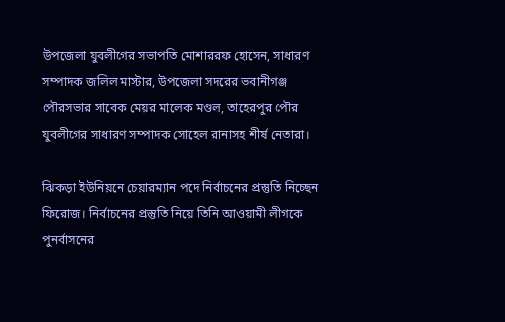উপজেলা যুবলীগের সভাপতি মোশাররফ হোসেন, সাধারণ সম্পাদক জলিল মাস্টার, উপজেলা সদরের ভবানীগঞ্জ পৌরসভার সাবেক মেয়র মালেক মণ্ডল, তাহেরপুর পৌর যুবলীগের সাধারণ সম্পাদক সোহেল রানাসহ শীর্ষ নেতারা।

ঝিকড়া ইউনিয়নে চেয়ারম্যান পদে নির্বাচনের প্রস্তুতি নিচ্ছেন ফিরোজ। নির্বাচনের প্রস্তুতি নিয়ে তিনি আওয়ামী লীগকে পুনর্বাসনের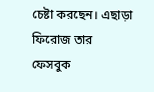চেষ্টা করছেন। এছাড়া ফিরোজ তার ফেসবুক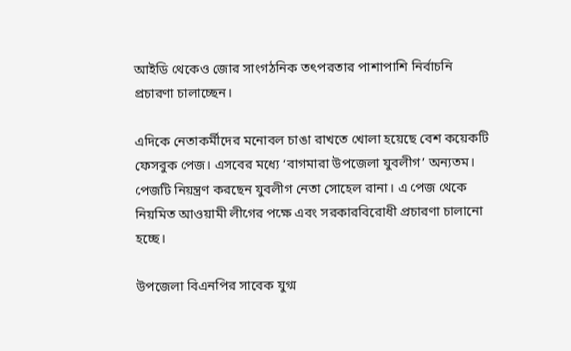আইডি থেকেও জোর সাংগঠনিক তৎপরতার পাশাপাশি নির্বাচনি প্রচারণা চালাচ্ছেন।

এদিকে নেতাকর্মীদের মনোবল চাঙা রাখতে খোলা হয়েছে বেশ কয়েকটি ফেসবুক পেজ। এসবের মধ্যে ‘বাগমারা উপজেলা যুবলীগ’ অন্যতম। পেজটি নিয়ন্ত্রণ করছেন যুবলীগ নেতা সোহেল রানা। এ পেজ থেকে নিয়মিত আওয়ামী লীগের পক্ষে এবং সরকারবিরোধী প্রচারণা চালানো হচ্ছে।

উপজেলা বিএনপির সাবেক যুগ্ম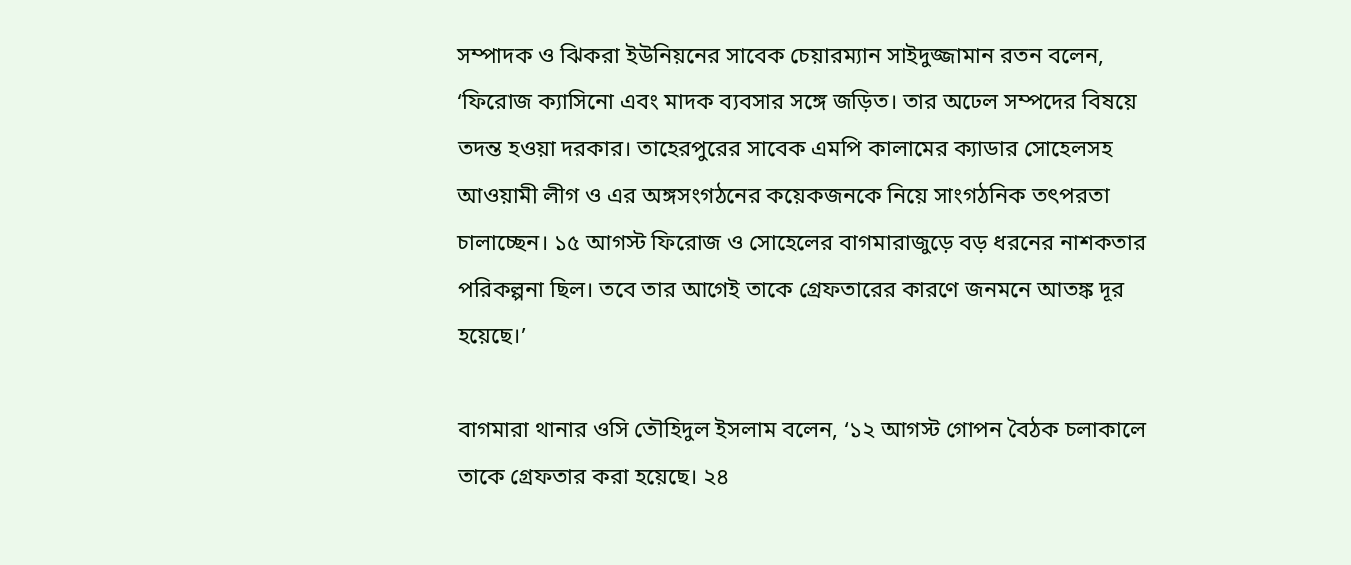সম্পাদক ও ঝিকরা ইউনিয়নের সাবেক চেয়ারম্যান সাইদুজ্জামান রতন বলেন, ‘ফিরোজ ক্যাসিনো এবং মাদক ব্যবসার সঙ্গে জড়িত। তার অঢেল সম্পদের বিষয়ে তদন্ত হওয়া দরকার। তাহেরপুরের সাবেক এমপি কালামের ক্যাডার সোহেলসহ আওয়ামী লীগ ও এর অঙ্গসংগঠনের কয়েকজনকে নিয়ে সাংগঠনিক তৎপরতা চালাচ্ছেন। ১৫ আগস্ট ফিরোজ ও সোহেলের বাগমারাজুড়ে বড় ধরনের নাশকতার পরিকল্পনা ছিল। তবে তার আগেই তাকে গ্রেফতারের কারণে জনমনে আতঙ্ক দূর হয়েছে।’

বাগমারা থানার ওসি তৌহিদুল ইসলাম বলেন, ‘১২ আগস্ট গোপন বৈঠক চলাকালে তাকে গ্রেফতার করা হয়েছে। ২৪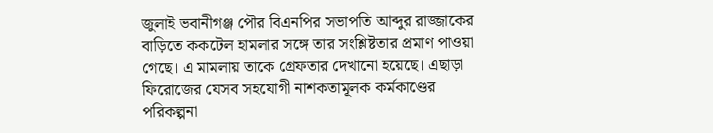জুলাই ভবানীগঞ্জ পৌর বিএনপির সভাপতি আব্দুর রাজ্জাকের বাড়িতে ককটেল হামলার সঙ্গে তার সংশ্লিষ্টতার প্রমাণ পাওয়া গেছে। এ মামলায় তাকে গ্রেফতার দেখানো হয়েছে। এছাড়া ফিরোজের যেসব সহযোগী নাশকতামূলক কর্মকাণ্ডের পরিকল্পনা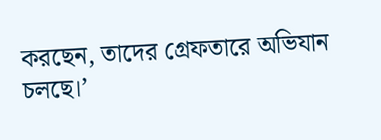করছেন, তাদের গ্রেফতারে অভিযান চলছে।’